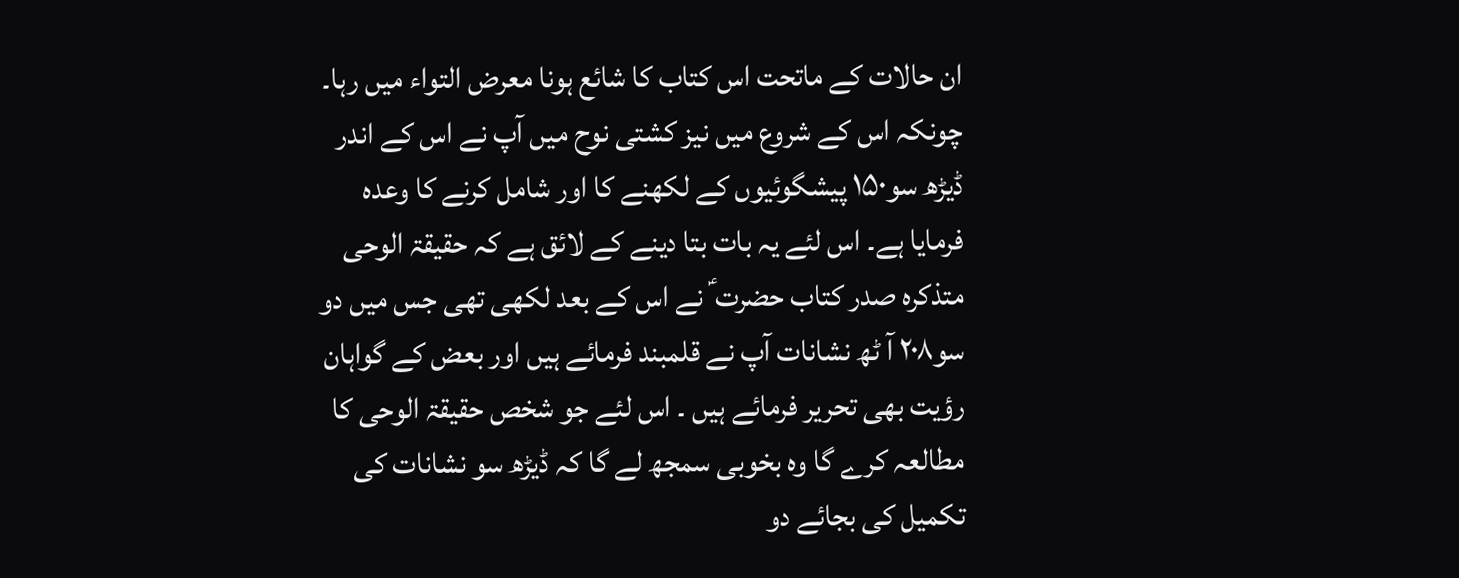ان حالات کے ماتحت اس کتاب کا شائع ہونا معرض التواء میں رہا۔ چونکہ اس کے شروع میں نیز کشتی نوح میں آپ نے اس کے اندر ڈیڑھ سو۱۵۰ پیشگوئیوں کے لکھنے کا اور شامل کرنے کا وعدہ فرمایا ہے۔ اس لئے یہ بات بتا دینے کے لائق ہے کہ حقیقۃ الوحی متذکرہ صدر کتاب حضرت ؑ نے اس کے بعد لکھی تھی جس میں دو سو۲۰۸ آ ٹھ نشانات آپ نے قلمبند فرمائے ہیں اور بعض کے گواہان رؤیت بھی تحریر فرمائے ہیں ۔ اس لئے جو شخص حقیقۃ الوحی کا مطالعہ کرے گا وہ بخوبی سمجھ لے گا کہ ڈیڑھ سو نشانات کی تکمیل کی بجائے دو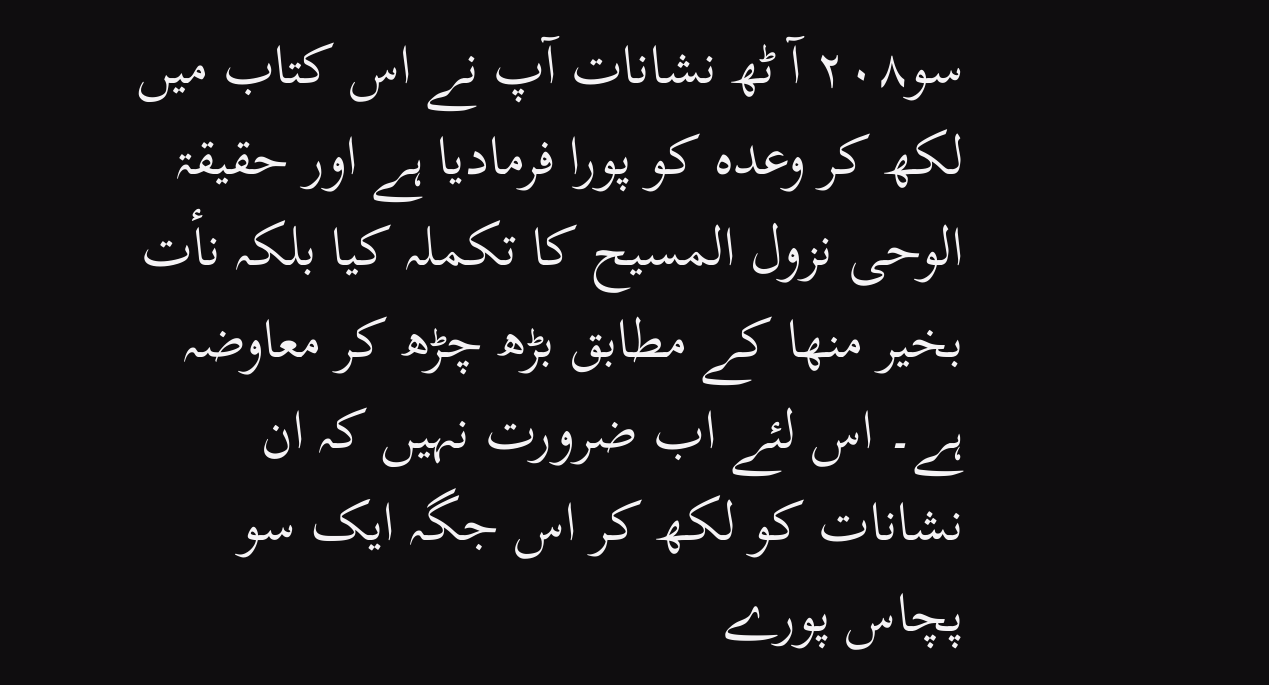سو۲۰۸ آ ٹھ نشانات آپ نے اس کتاب میں لکھ کر وعدہ کو پورا فرمادیا ہے اور حقیقۃ الوحی نزول المسیح کا تکملہ کیا بلکہ نأت بخیر منھا کے مطابق بڑھ چڑھ کر معاوضہ ہے۔ اس لئے اب ضرورت نہیں کہ ان نشانات کو لکھ کر اس جگہ ایک سو پچاس پورے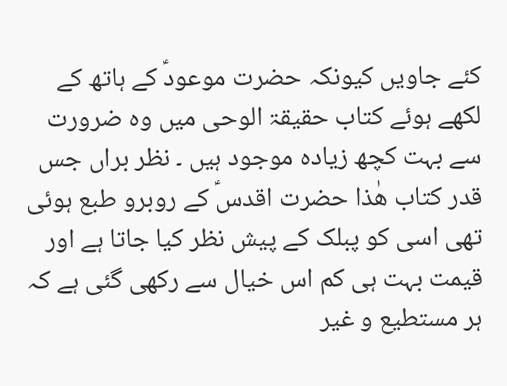کئے جاویں کیونکہ حضرت موعودؑ کے ہاتھ کے لکھے ہوئے کتاب حقیقۃ الوحی میں وہ ضرورت سے بہت کچھ زیادہ موجود ہیں ۔ نظر براں جس قدر کتاب ھٰذا حضرت اقدسؑ کے روبرو طبع ہوئی تھی اسی کو پبلک کے پیش نظر کیا جاتا ہے اور قیمت بہت ہی کم اس خیال سے رکھی گئی ہے کہ ہر مستطیع و غیر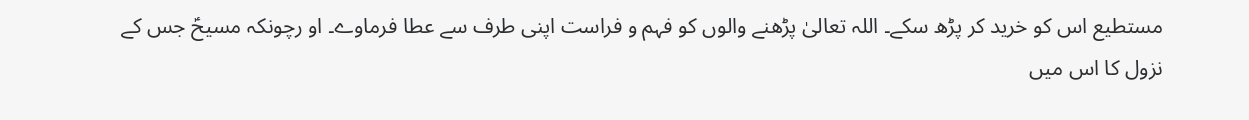مستطیع اس کو خرید کر پڑھ سکے۔ اللہ تعالیٰ پڑھنے والوں کو فہم و فراست اپنی طرف سے عطا فرماوے۔ او رچونکہ مسیحؑ جس کے نزول کا اس میں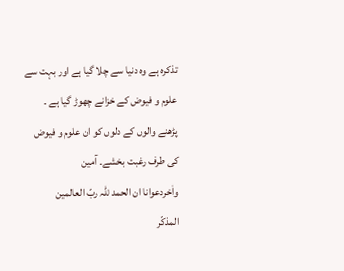تذکرہ ہے وہ دنیا سے چلا گیا ہے اور بہت سے علوم و فیوض کے خزانے چھوڑ گیا ہے ۔ پڑھنے والوں کے دلوں کو ان علوم و فیوض کی طرف رغبت بخشے۔ آمین
واٰخردعوانا ان الحمد للّٰہ ربّ العالمین
المذکّر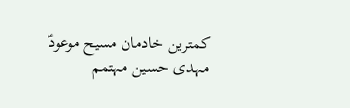کمترین خادمان مسیح موعودؑ مہدی حسین مہتمم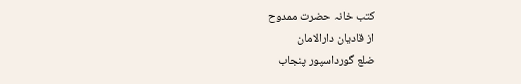کتب خانہ حضرت ممدوح
از قادیان دارالامان
ضلع گورداسپور پنجاب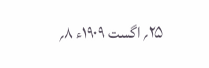۲۵؍ اگست ۱۹۰۹ء ۸؍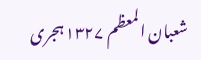شعبان المعظم ۱۳۲۷ ہجری